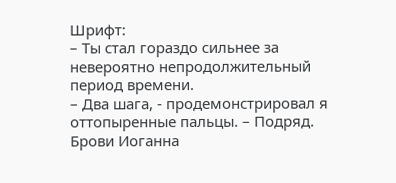Шрифт:
– Ты стал гораздо сильнее за невероятно непродолжительный период времени.
– Два шага, - продемонстрировал я оттопыренные пальцы. – Подряд.
Брови Иоганна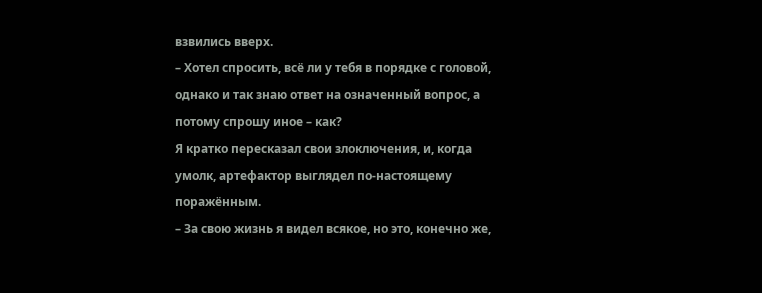взвились вверх.
– Хотел спросить, всё ли у тебя в порядке с головой, однако и так знаю ответ на означенный вопрос, а потому спрошу иное – как?
Я кратко пересказал свои злоключения, и, когда умолк, артефактор выглядел по-настоящему поражённым.
– За свою жизнь я видел всякое, но это, конечно же,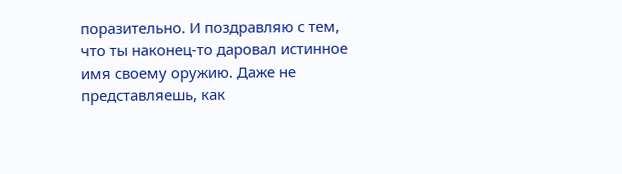поразительно. И поздравляю с тем, что ты наконец-то даровал истинное имя своему оружию. Даже не представляешь, как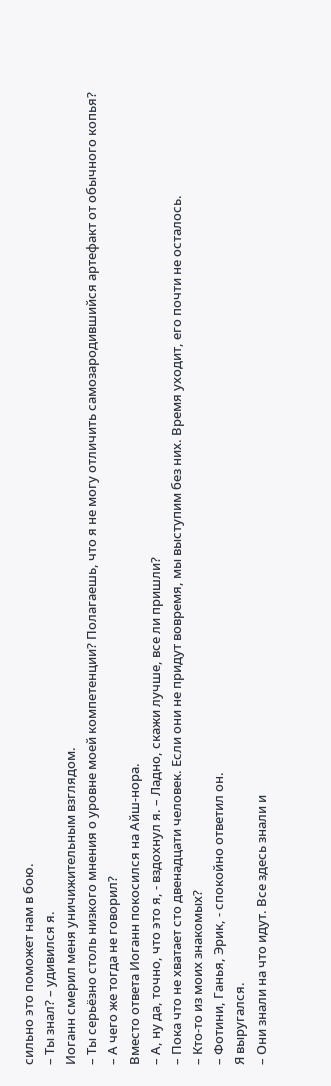сильно это поможет нам в бою.
– Ты знал? – удивился я.
Иоганн смерил меня уничижительным взглядом.
– Ты серьёзно столь низкого мнения о уровне моей компетенции? Полагаешь, что я не могу отличить самозародившийся артефакт от обычного копья?
– А чего же тогда не говорил?
Вместо ответа Иоганн покосился на Айш-нора.
– А, ну да, точно, что это я, - вздохнул я. – Ладно, скажи лучше, все ли пришли?
– Пока что не хватает сто двенадцати человек. Если они не придут вовремя, мы выступим без них. Время уходит, его почти не осталось.
– Кто-то из моих знакомых?
– Фотини, Ганья, Эрик, - спокойно ответил он.
Я выругался.
– Они знали на что идут. Все здесь знали и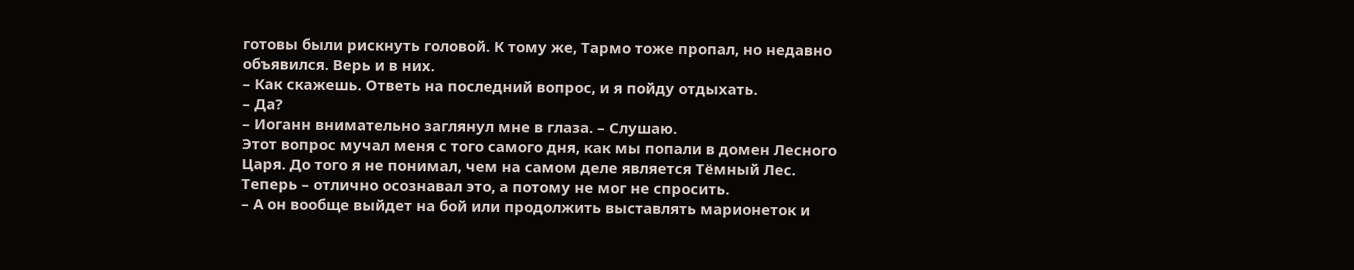готовы были рискнуть головой. К тому же, Тармо тоже пропал, но недавно объявился. Верь и в них.
– Как скажешь. Ответь на последний вопрос, и я пойду отдыхать.
– Да?
– Иоганн внимательно заглянул мне в глаза. – Слушаю.
Этот вопрос мучал меня с того самого дня, как мы попали в домен Лесного Царя. До того я не понимал, чем на самом деле является Тёмный Лес. Теперь – отлично осознавал это, а потому не мог не спросить.
– А он вообще выйдет на бой или продолжить выставлять марионеток и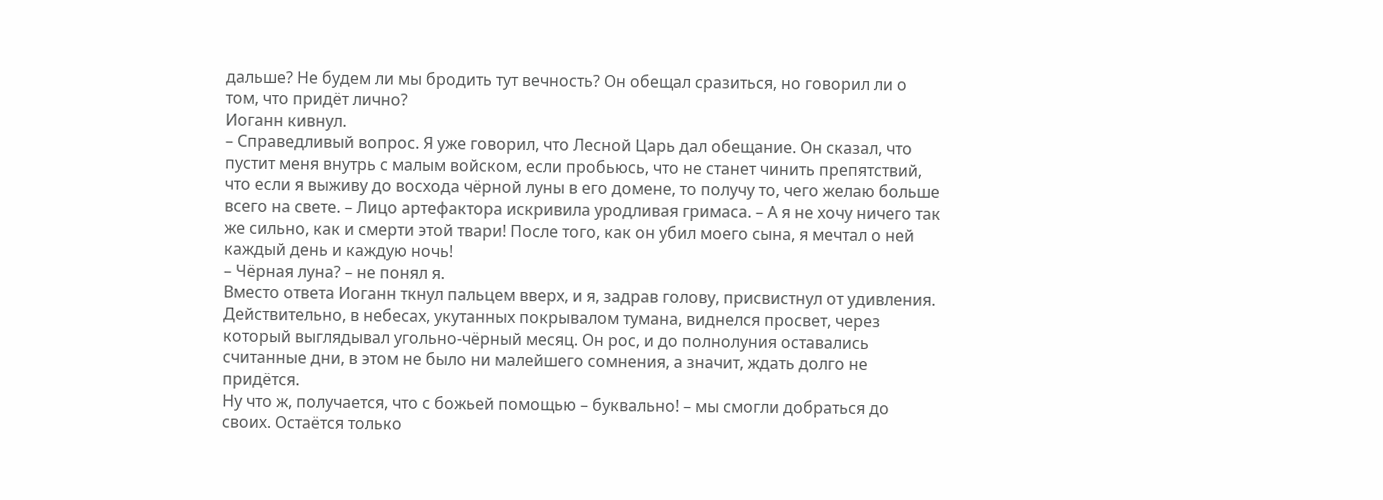дальше? Не будем ли мы бродить тут вечность? Он обещал сразиться, но говорил ли о том, что придёт лично?
Иоганн кивнул.
– Справедливый вопрос. Я уже говорил, что Лесной Царь дал обещание. Он сказал, что пустит меня внутрь с малым войском, если пробьюсь, что не станет чинить препятствий, что если я выживу до восхода чёрной луны в его домене, то получу то, чего желаю больше всего на свете. – Лицо артефактора искривила уродливая гримаса. – А я не хочу ничего так же сильно, как и смерти этой твари! После того, как он убил моего сына, я мечтал о ней каждый день и каждую ночь!
– Чёрная луна? – не понял я.
Вместо ответа Иоганн ткнул пальцем вверх, и я, задрав голову, присвистнул от удивления.
Действительно, в небесах, укутанных покрывалом тумана, виднелся просвет, через который выглядывал угольно-чёрный месяц. Он рос, и до полнолуния оставались считанные дни, в этом не было ни малейшего сомнения, а значит, ждать долго не придётся.
Ну что ж, получается, что с божьей помощью – буквально! – мы смогли добраться до своих. Остаётся только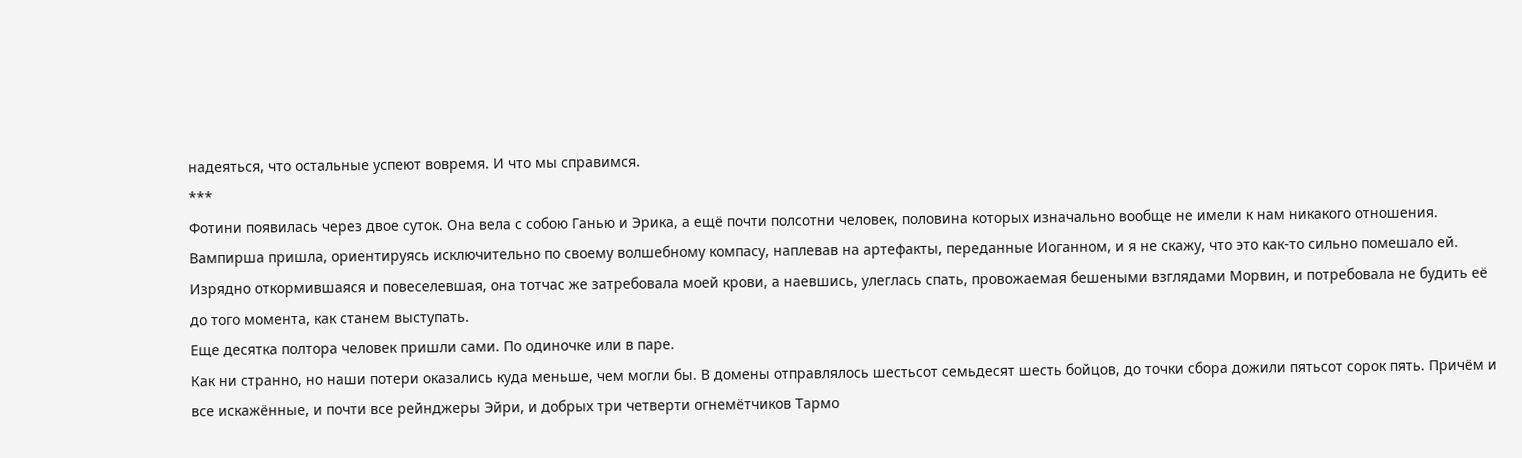надеяться, что остальные успеют вовремя. И что мы справимся.
***
Фотини появилась через двое суток. Она вела с собою Ганью и Эрика, а ещё почти полсотни человек, половина которых изначально вообще не имели к нам никакого отношения.
Вампирша пришла, ориентируясь исключительно по своему волшебному компасу, наплевав на артефакты, переданные Иоганном, и я не скажу, что это как-то сильно помешало ей.
Изрядно откормившаяся и повеселевшая, она тотчас же затребовала моей крови, а наевшись, улеглась спать, провожаемая бешеными взглядами Морвин, и потребовала не будить её до того момента, как станем выступать.
Еще десятка полтора человек пришли сами. По одиночке или в паре.
Как ни странно, но наши потери оказались куда меньше, чем могли бы. В домены отправлялось шестьсот семьдесят шесть бойцов, до точки сбора дожили пятьсот сорок пять. Причём и все искажённые, и почти все рейнджеры Эйри, и добрых три четверти огнемётчиков Тармо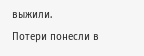выжили.
Потери понесли в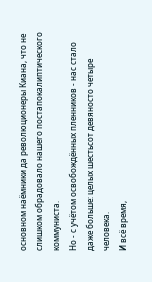основном наёмники да революционеры Киана, что не слишком обрадовало нашего постапокалиптического коммуниста.
Но - с учётом освобождённых пленников - нас стало даже больше: целых шестьсот девяносто четыре человека.
И всё время,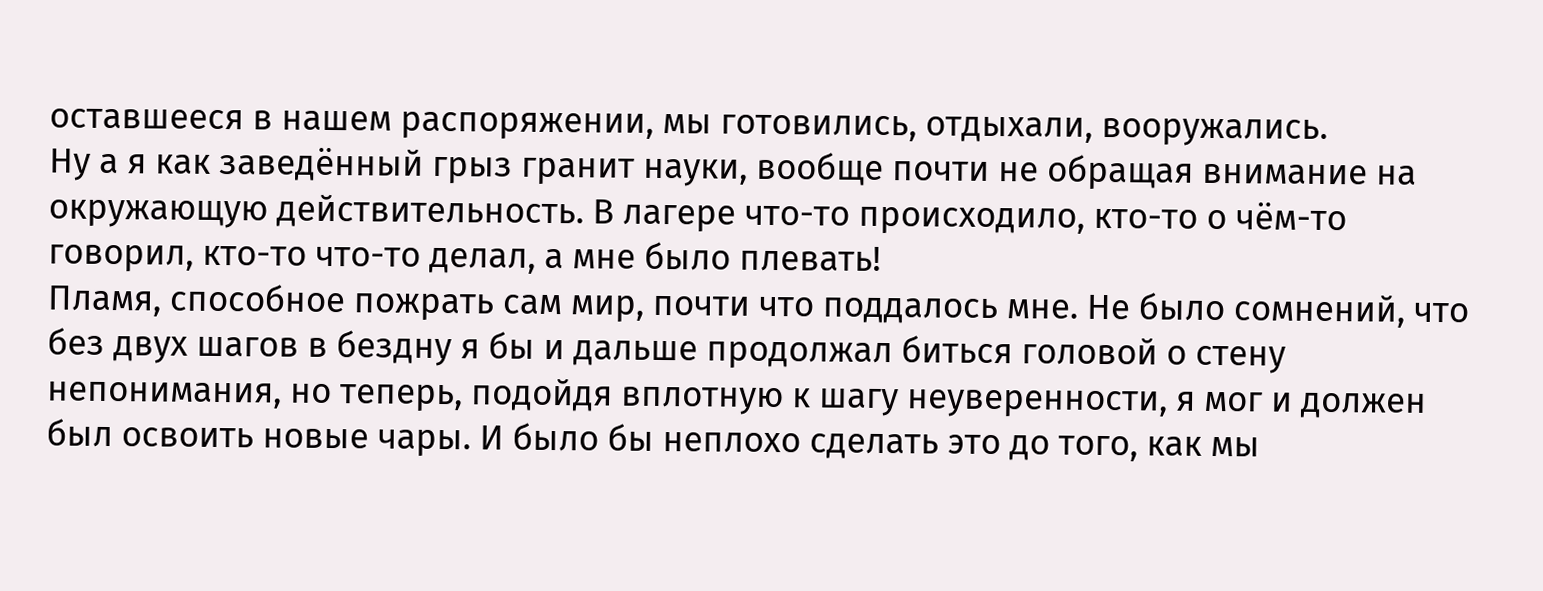оставшееся в нашем распоряжении, мы готовились, отдыхали, вооружались.
Ну а я как заведённый грыз гранит науки, вообще почти не обращая внимание на окружающую действительность. В лагере что-то происходило, кто-то о чём-то говорил, кто-то что-то делал, а мне было плевать!
Пламя, способное пожрать сам мир, почти что поддалось мне. Не было сомнений, что без двух шагов в бездну я бы и дальше продолжал биться головой о стену непонимания, но теперь, подойдя вплотную к шагу неуверенности, я мог и должен был освоить новые чары. И было бы неплохо сделать это до того, как мы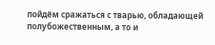пойдём сражаться с тварью, обладающей полубожественным, а то и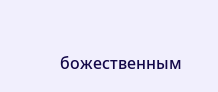божественным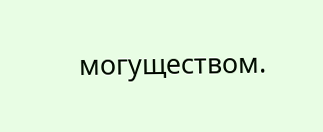могуществом.